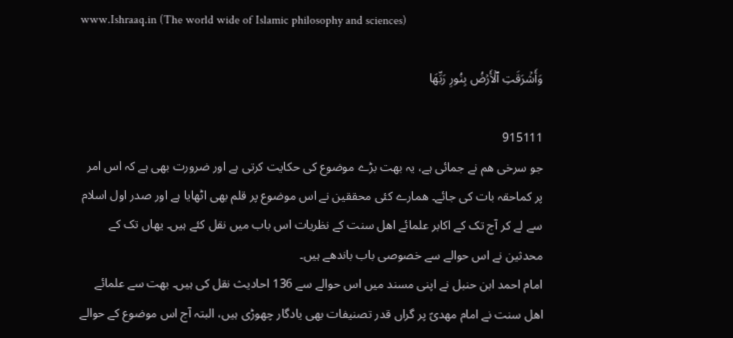www.Ishraaq.in (The world wide of Islamic philosophy and sciences)

وَأَشۡرَقَتِ ٱلۡأَرۡضُ بِنُورِ رَبِّهَا

915111
جو سرخی ھم نے جمائی ہے، یہ بھت بڑے موضوع کی حکایت کرتی ہے اور ضرورت بھی ہے کہ اس امر پر کماحقہ بات کی جائے۔ ھمارے کئی محققین نے اس موضوع پر قلم بھی اٹھایا ہے اور صدر اول اسلام سے لے کر آج تک کے اکابر علمائے اھل سنت کے نظریات اس باب میں نقل کئے ہیں۔ یھاں تک کے محدثین نے اس حوالے سے خصوصی باب باندھے ہیں۔
امام احمد ابن حنبل نے اپنی مسند میں اس حوالے سے 136 احادیث نقل کی ہیں۔ بھت سے علمائے اھل سنت نے امام مھدیؑ پر گراں قدر تصنیفات بھی یادگار چھوڑی ہیں، البتہ آج اس موضوع کے حوالے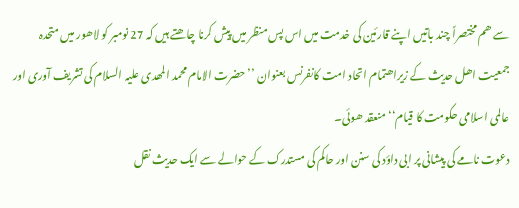سے ھم مختصراً چند باتیں اپنے قارئین کی خدمت میں اس پس منظر میں پیش کرنا چاھتے ہیں کہ 27 نومبر کو لاھور میں متحدہ جمعیت اھل حدیث کے زیراھتمام اتحاد امت کانفرنس بعنوان ’’حضرت الامام محمد المھدی علیہ السلام کی تشریف آوری اور عالمی اسلامی حکومت کا قیام‘‘ منعقد ھوئی۔
دعوت نامے کی پیشانی پر ابی داؤد کی سنن اور حاکم کی مستدرک کے حوالے سے ایک حدیث نقل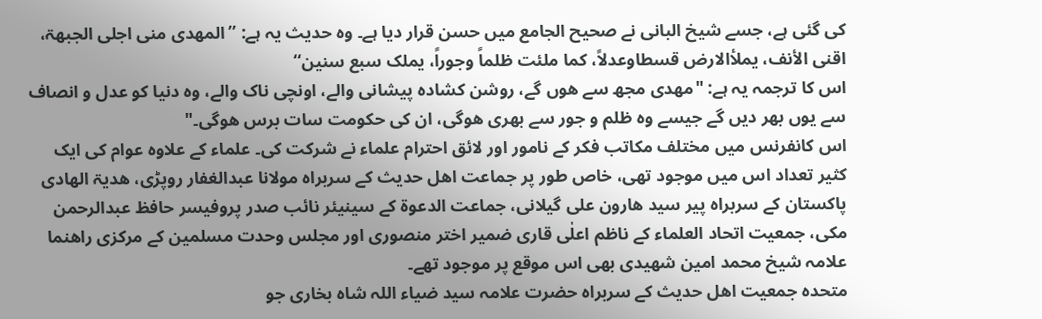کی گئی ہے، جسے شیخ البانی نے صحیح الجامع میں حسن قرار دیا ہے۔ وہ حدیث یہ ہے: ’’المھدی منی اجلی الجبھۃ، اقنی الأنف، یملأالارض قسطاوعدلاً، کما ملئت ظلماً وجوراً، یملک سبع سنین‘‘
اس کا ترجمہ یہ ہے: "مھدی مجھ سے ھوں گے، روشن کشادہ پیشانی والے، اونچی ناک والے، وہ دنیا کو عدل و انصاف سے یوں بھر دیں گے جیسے وہ ظلم و جور سے بھری ھوگی، ان کی حکومت سات برس ھوگی۔"
اس کانفرنس میں مختلف مکاتب فکر کے نامور اور لائق احترام علماء نے شرکت کی۔ علماء کے علاوہ عوام کی ایک کثیر تعداد اس میں موجود تھی، خاص طور پر جماعت اھل حدیث کے سربراہ مولانا عبدالغفار روپڑی، ھدیۃ الھادی پاکستان کے سربراہ پیر سید ھارون علی گیلانی، جماعت الدعوۃ کے سینیئر نائب صدر پروفیسر حافظ عبدالرحمن مکی، جمعیت اتحاد العلماء کے ناظم اعلٰی قاری ضمیر اختر منصوری اور مجلس وحدت مسلمین کے مرکزی راھنما علامہ شیخ محمد امین شھیدی بھی اس موقع پر موجود تھے۔
متحدہ جمعیت اھل حدیث کے سربراہ حضرت علامہ سید ضیاء اللہ شاہ بخاری جو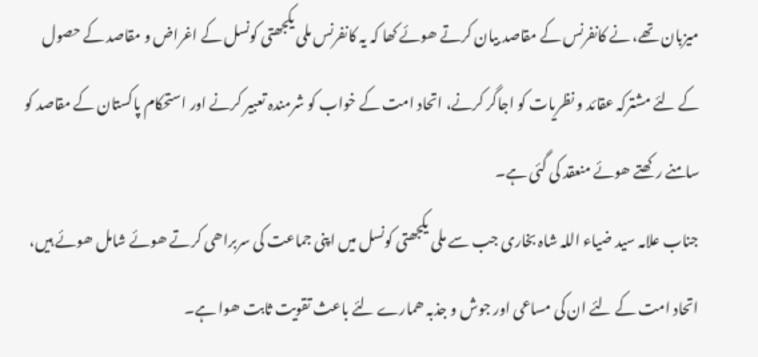میزبان تھے، نے کانفرنس کے مقاصد بیان کرتے ھوئے کھا کہ یہ کانفرنس ملی یکجھتی کونسل کے اغراض و مقاصد کے حصول کے لئے مشترکہ عقائد و نظریات کو اجاگر کرنے، اتحاد امت کے خواب کو شرمندہ تعبیر کرنے اور استحکام پاکستان کے مقاصد کو سامنے رکھتے ھوئے منعقد کی گئی ہے۔
جناب علامہ سید ضیاء اللہ شاہ بخاری جب سے ملی یکجھتی کونسل میں اپنی جماعت کی سربراھی کرتے ھوئے شامل ھوئے ہیں، اتحاد امت کے لئے ان کی مساعی اور جوش و جذبہ ھمارے لئے باعث تقویت ثابت ھوا ہے۔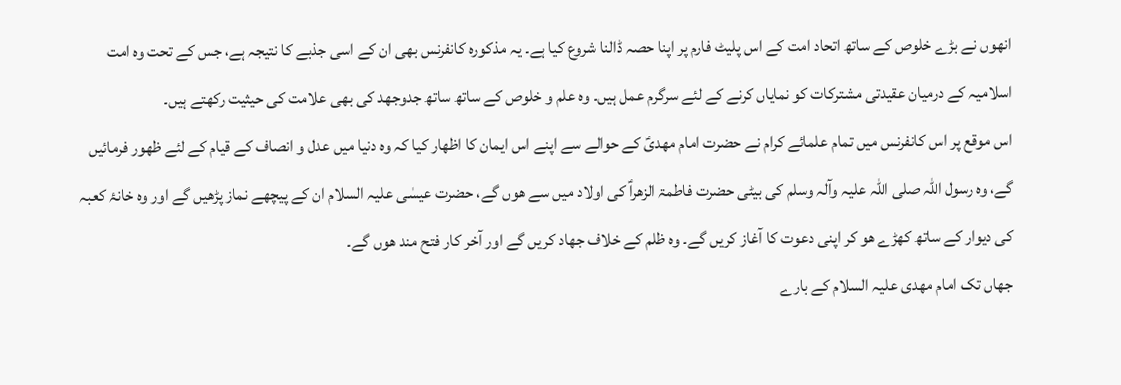انھوں نے بڑے خلوص کے ساتھ اتحاد امت کے اس پلیٹ فارم پر اپنا حصہ ڈالنا شروع کیا ہے۔ یہ مذکورہ کانفرنس بھی ان کے اسی جذبے کا نتیجہ ہے، جس کے تحت وہ امت اسلامیہ کے درمیان عقیدتی مشترکات کو نمایاں کرنے کے لئے سرگرم عمل ہیں۔ وہ علم و خلوص کے ساتھ ساتھ جدوجھد کی بھی علامت کی حیثیت رکھتے ہیں۔
اس موقع پر اس کانفرنس میں تمام علمائے کرام نے حضرت امام مھدیؑ کے حوالے سے اپنے اس ایمان کا اظھار کیا کہ وہ دنیا میں عدل و انصاف کے قیام کے لئے ظھور فرمائیں گے، وہ رسول اللہ صلی اللہ علیہ وآلہ وسلم کی بیٹی حضرت فاطمۃ الزھراؑ کی اولاد میں سے ھوں گے، حضرت عیسٰی علیہ السلام ان کے پیچھے نماز پڑھیں گے اور وہ خانۂ کعبہ کی دیوار کے ساتھ کھڑے ھو کر اپنی دعوت کا آغاز کریں گے۔ وہ ظلم کے خلاف جھاد کریں گے اور آخر کار فتح مند ھوں گے۔
جھاں تک امام مھدی علیہ السلام کے بارے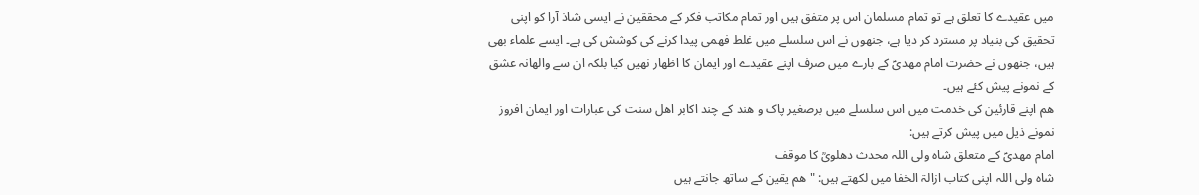میں عقیدے کا تعلق ہے تو تمام مسلمان اس پر متفق ہیں اور تمام مکاتب فکر کے محققین نے ایسی شاذ آرا کو اپنی تحقیق کی بنیاد پر مسترد کر دیا ہے، جنھوں نے اس سلسلے میں غلط فھمی پیدا کرنے کی کوشش کی ہے۔ ایسے علماء بھی ہیں، جنھوں نے حضرت امام مھدیؑ کے بارے میں صرف اپنے عقیدے اور ایمان کا اظھار نھیں کیا بلکہ ان سے والھانہ عشق کے نمونے پیش کئے ہیں۔
ھم اپنے قارئین کی خدمت میں اس سلسلے میں برصغیر پاک و ھند کے چند اکابر اھل سنت کی عبارات اور ایمان افروز نمونے ذیل میں پیش کرتے ہیں:
امام مھدیؑ کے متعلق شاہ ولی اللہ محدث دھلویؒ کا موقف
شاہ ولی اللہ اپنی کتاب ازالۃ الخفا میں لکھتے ہیں: "ھم یقین کے ساتھ جانتے ہیں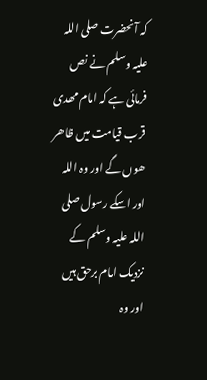کہ آنحضرت صلی اللہ علیہ وسلم نے نص فرمائی ہے کہ امام مھدی قرب قیامت میں ظاھر ھوں گے اور وہ اللہ اور اسکے رسول صلی اللہ علیہ وسلم کے نزدیک امام برحق ہیں اور وہ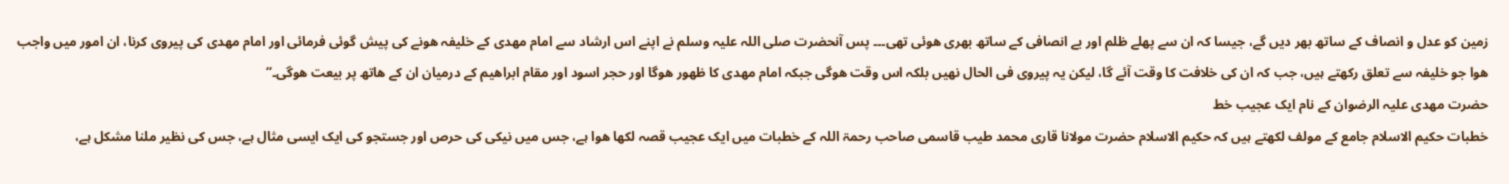زمین کو عدل و انصاف کے ساتھ بھر دیں گے، جیسا کہ ان سے پھلے ظلم اور بے انصافی کے ساتھ بھری ھوئی تھی۔۔۔ پس آنحضرت صلی اللہ علیہ وسلم نے اپنے اس ارشاد سے امام مھدی کے خلیفہ ھونے کی پیش گوئی فرمائی اور امام مھدی کی پیروی کرنا، ان امور میں واجب ھوا جو خلیفہ سے تعلق رکھتے ہیں، جب کہ ان کی خلافت کا وقت آئے گا، لیکن یہ پیروی فی الحال نھیں بلکہ اس وقت ھوگی جبکہ امام مھدی کا ظھور ھوگا اور حجر اسود اور مقام ابراھیم کے درمیان ان کے ھاتھ پر بیعت ھوگی۔‘‘
حضرت مھدی علیہ الرضوان کے نام ایک عجیب خط
خطبات حکیم الاسلام جامع کے مولف لکھتے ہیں کہ حکیم الاسلام حضرت مولانا قاری محمد طیب قاسمی صاحب رحمۃ اللہ کے خطبات میں ایک عجیب قصہ لکھا ھوا ہے، جس میں نیکی کی حرص اور جستجو کی ایک ایسی مثال ہے، جس کی نظیر ملنا مشکل ہے،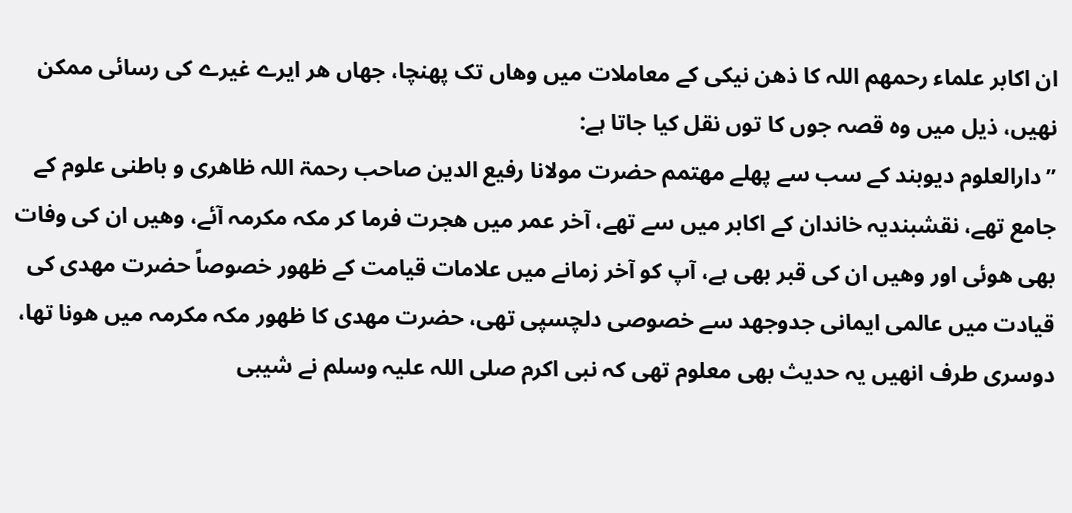ان اکابر علماء رحمھم اللہ کا ذھن نیکی کے معاملات میں وھاں تک پھنچا، جھاں ھر ایرے غیرے کی رسائی ممکن نھیں، ذیل میں وہ قصہ جوں کا توں نقل کیا جاتا ہے:
’’دارالعلوم دیوبند کے سب سے پھلے مھتمم حضرت مولانا رفیع الدین صاحب رحمۃ اللہ ظاھری و باطنی علوم کے جامع تھے، نقشبندیہ خاندان کے اکابر میں سے تھے، آخر عمر میں ھجرت فرما کر مکہ مکرمہ آئے، وھیں ان کی وفات بھی ھوئی اور وھیں ان کی قبر بھی ہے، آپ کو آخر زمانے میں علامات قیامت کے ظھور خصوصاً حضرت مھدی کی قیادت میں عالمی ایمانی جدوجھد سے خصوصی دلچسپی تھی، حضرت مھدی کا ظھور مکہ مکرمہ میں ھونا تھا، دوسری طرف انھیں یہ حدیث بھی معلوم تھی کہ نبی اکرم صلی اللہ علیہ وسلم نے شیبی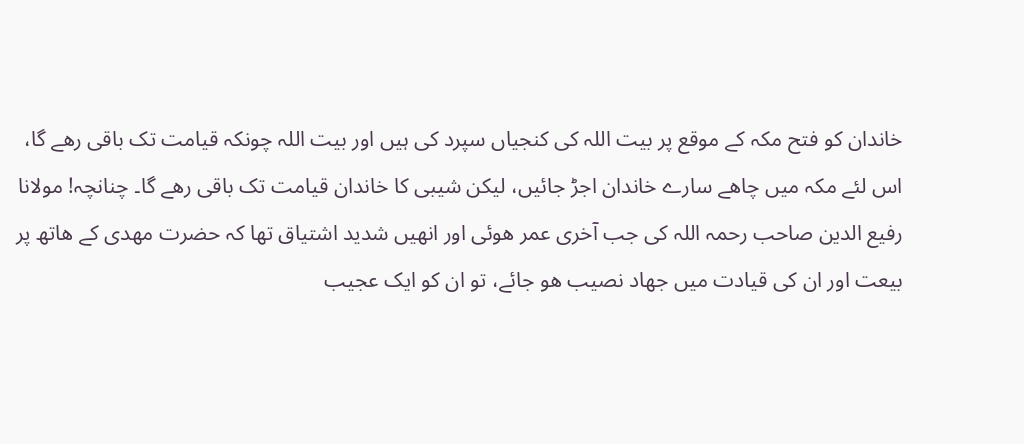خاندان کو فتح مکہ کے موقع پر بیت اللہ کی کنجیاں سپرد کی ہیں اور بیت اللہ چونکہ قیامت تک باقی رھے گا، اس لئے مکہ میں چاھے سارے خاندان اجڑ جائیں، لیکن شیبی کا خاندان قیامت تک باقی رھے گا۔ چنانچہ! مولانا رفیع الدین صاحب رحمہ اللہ کی جب آخری عمر ھوئی اور انھیں شدید اشتیاق تھا کہ حضرت مھدی کے ھاتھ پر بیعت اور ان کی قیادت میں جھاد نصیب ھو جائے، تو ان کو ایک عجیب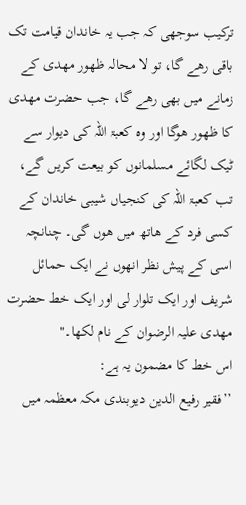ترکیب سوجھی کہ جب یہ خاندان قیامت تک باقی رھے گا، تو لا محالہ ظھور مھدی کے زمانے میں بھی رھے گا، جب حضرت مھدی کا ظھور ھوگا اور وہ کعبۃ اللہ کی دیوار سے ٹیک لگائے مسلمانوں کو بیعت کریں گے، تب کعبۃ اللہ کی کنجیاں شیبی خاندان کے کسی فرد کے ھاتھ میں ھوں گی۔ چنانچہ اسی کے پیش نظر انھوں نے ایک حمائل شریف اور ایک تلوار لی اور ایک خط حضرت مھدی علیہ الرضوان کے نام لکھا۔"
اس خط کا مضمون یہ ہے:
’’فقیر رفیع الدین دیوبندی مکہ معظمہ میں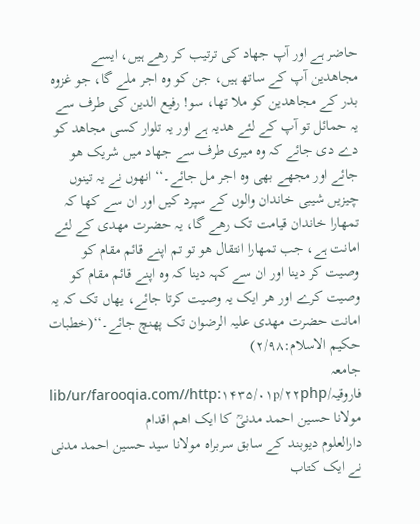حاضر ہے اور آپ جھاد کی ترتیب کر رھے ہیں، ایسے مجاھدین آپ کے ساتھ ہیں، جن کو وہ اجر ملے گا، جو غزوہ بدر کے مجاھدین کو ملا تھا، سو! رفیع الدین کی طرف سے یہ حمائل تو آپ کے لئے ھدیہ ہے اور یہ تلوار کسی مجاھد کو دے دی جائے کہ وہ میری طرف سے جھاد میں شریک ھو جائے اور مجھے بھی وہ اجر مل جائے۔‘‘ انھوں نے یہ تینوں چیزیں شیبی خاندان والوں کے سپرد کیں اور ان سے کھا کہ تمھارا خاندان قیامت تک رھے گا، یہ حضرت مھدی کے لئے امانت ہے، جب تمھارا انتقال ھو تو تم اپنے قائم مقام کو وصیت کر دینا اور ان سے کہہ دینا کہ وہ اپنے قائم مقام کو وصیت کرے اور ھر ایک یہ وصیت کرتا جائے، یھاں تک کہ یہ امانت حضرت مھدی علیہ الرضوان تک پھنچ جائے۔‘‘(خطبات حکیم الاسلام:۲/۹۸)
جامعہ فاروقیہ/lib/ur/farooqia.com//http:۱۴۳۵/۰۱p/۲۲php
مولانا حسین احمد مدنیؒ کا ایک اھم اقدام
دارالعلوم دیوبند کے سابق سربراہ مولانا سید حسین احمد مدنی نے ایک کتاب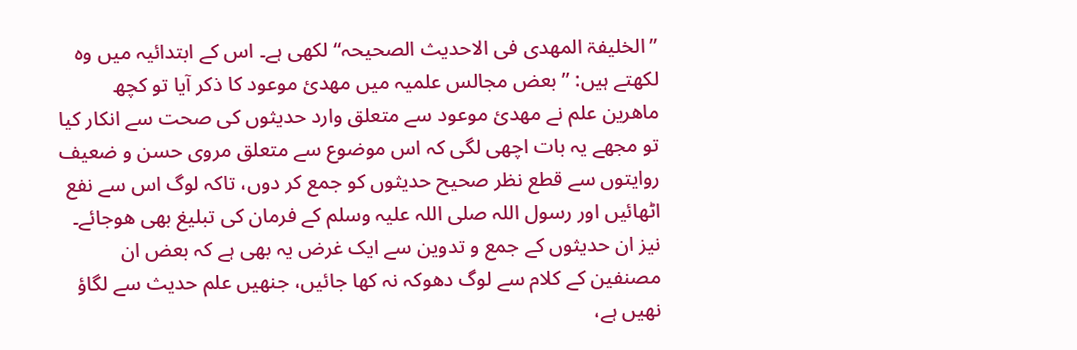’’الخلیفۃ المھدی فی الاحدیث الصحیحہ‘‘ لکھی ہے۔ اس کے ابتدائیہ میں وہ لکھتے ہیں: ’’بعض مجالس علمیہ میں مھدئ موعود کا ذکر آیا تو کچھ ماھرین علم نے مھدئ موعود سے متعلق وارد حدیثوں کی صحت سے انکار کیا تو مجھے یہ بات اچھی لگی کہ اس موضوع سے متعلق مروی حسن و ضعیف روایتوں سے قطع نظر صحیح حدیثوں کو جمع کر دوں، تاکہ لوگ اس سے نفع اٹھائیں اور رسول اللہ صلی اللہ علیہ وسلم کے فرمان کی تبلیغ بھی ھوجائے۔ نیز ان حدیثوں کے جمع و تدوین سے ایک غرض یہ بھی ہے کہ بعض ان مصنفین کے کلام سے لوگ دھوکہ نہ کھا جائیں، جنھیں علم حدیث سے لگاؤ نھیں ہے،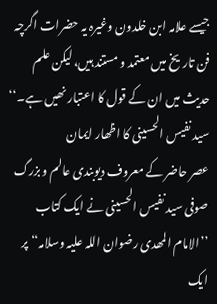جیسے علامہ ابن خلدون وغیرہ یہ حضرات اگرچہ فن تاریخ میں معتمد و مستند ہیں، لیکن علم حدیث میں ان کے قول کا اعتبار نھیں ہے۔‘‘
سید نفیس الحسینی کا اظھار ایمان
عصر حاضر کے معروف دیوبندی عالم و بزرگ صوفی سید نفیس الحسینی نے ایک کتاب ’’الامام المھدی رضوان اللہ علیہ وسلامہ‘‘ پر ایک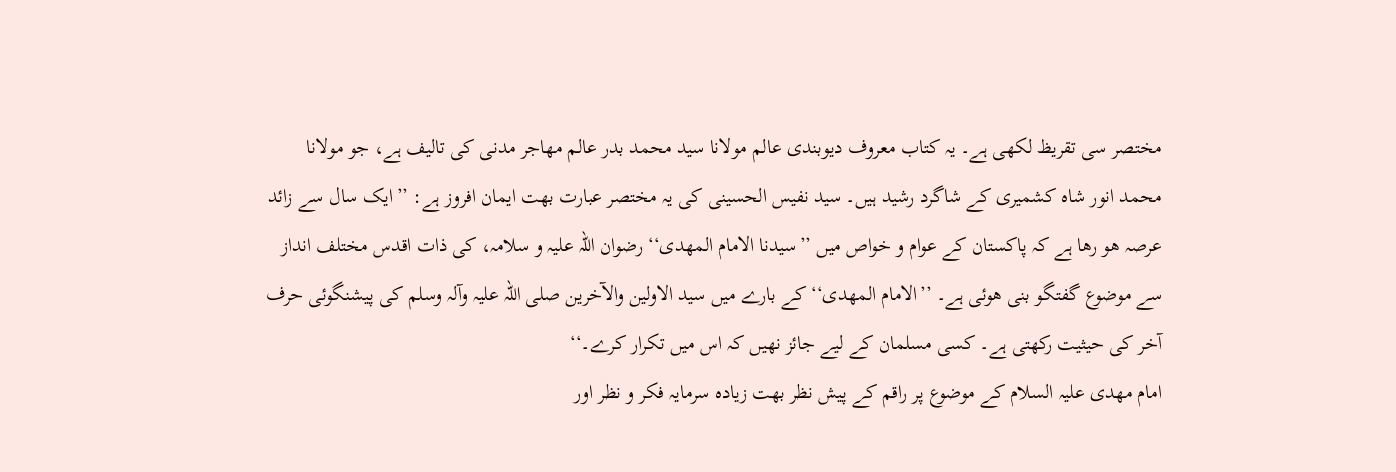مختصر سی تقریظ لکھی ہے۔ یہ کتاب معروف دیوبندی عالم مولانا سید محمد بدر عالم مھاجر مدنی کی تالیف ہے، جو مولانا محمد انور شاہ کشمیری کے شاگرد رشید ہیں۔ سید نفیس الحسینی کی یہ مختصر عبارت بھت ایمان افروز ہے: ’’ایک سال سے زائد عرصہ ھو رھا ہے کہ پاکستان کے عوام و خواص میں ’’سیدنا الامام المھدی‘‘ رضوان اللہ علیہ و سلامہ، کی ذات اقدس مختلف انداز سے موضوع گفتگو بنی ھوئی ہے۔ ’’الامام المھدی‘‘ کے بارے میں سید الاولین والآخرین صلی اللہ علیہ وآلہ وسلم کی پیشنگوئی حرف آخر کی حیثیت رکھتی ہے۔ کسی مسلمان کے لیے جائز نھیں کہ اس میں تکرار کرے۔‘‘
امام مھدی علیہ السلام کے موضوع پر راقم کے پیش نظر بھت زیادہ سرمایہ فکر و نظر اور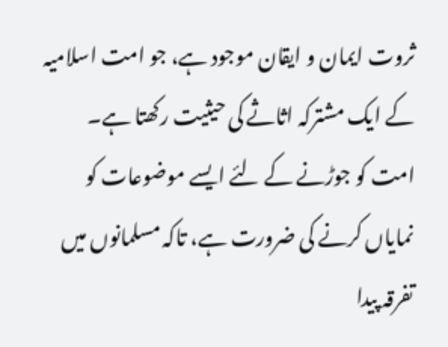ثروت ایمان و ایقان موجود ہے، جو امت اسلامیہ کے ایک مشترکہ اثاثے کی حیثیت رکھتا ہے۔ امت کو جوڑنے کے لئے ایسے موضوعات کو نمایاں کرنے کی ضرورت ہے، تاکہ مسلمانوں میں تفرقہ پیدا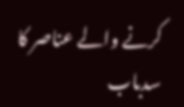کرنے والے عناصر کا سدباب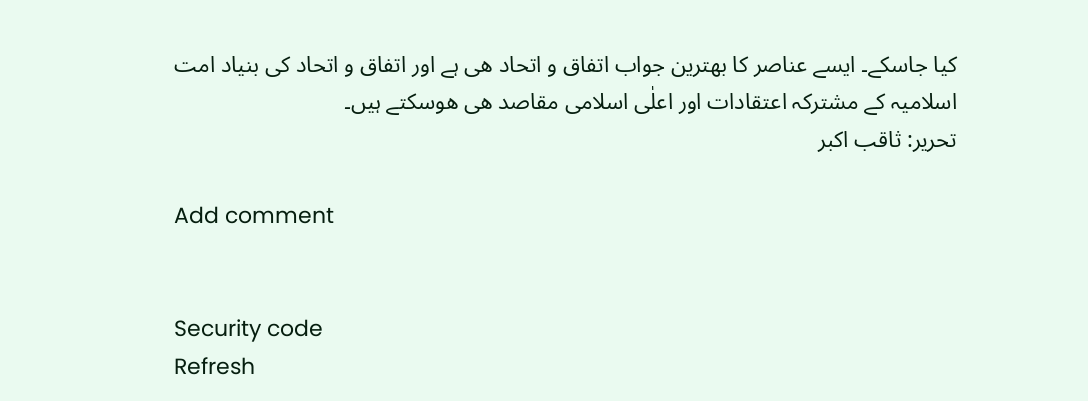کیا جاسکے۔ ایسے عناصر کا بھترین جواب اتفاق و اتحاد ھی ہے اور اتفاق و اتحاد کی بنیاد امت اسلامیہ کے مشترکہ اعتقادات اور اعلٰی اسلامی مقاصد ھی ھوسکتے ہیں۔
تحریر: ثاقب اکبر

Add comment


Security code
Refresh